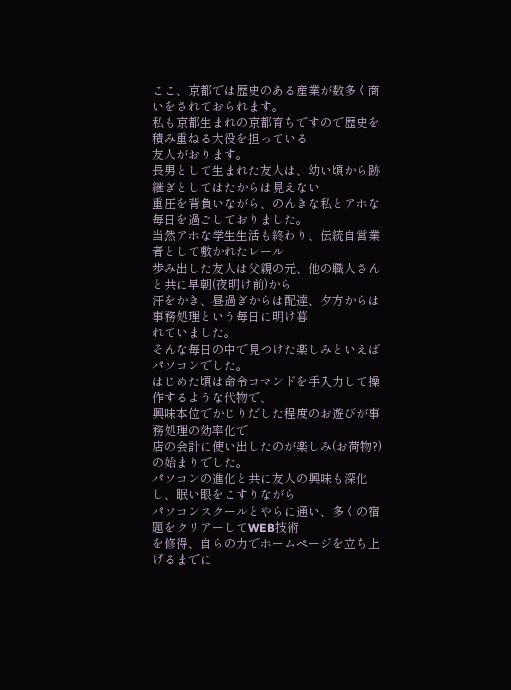ここ、京都では歴史のある産業が数多く商いをされておられます。
私も京都生まれの京都育ちですので歴史を積み重ねる大役を担っている
友人がおります。
長男として生まれた友人は、幼い頃から跡継ぎとしてはたからは見えない
重圧を背負いながら、のんきな私とアホな毎日を過ごしておりました。
当然アホな学生生活も終わり、伝統自営業者として敷かれたレール
歩み出した友人は父親の元、他の職人さんと共に早朝(夜明け前)から
汗をかき、昼過ぎからは配達、夕方からは事務処理という毎日に明け暮
れていました。
そんな毎日の中で見つけた楽しみといえばパソコンでした。
はじめた頃は命令コマンドを手入力して操作するような代物で、
興味本位でかじりだした程度のお遊びが事務処理の効率化で
店の会計に使い出したのが楽しみ(お荷物?)の始まりでした。
パソコンの進化と共に友人の興味も深化し、眠い眼をこすりながら
パソコンスクールとやらに通い、多くの宿題をクリアーしてWEB技術
を修得、自らの力でホームページを立ち上げるまでに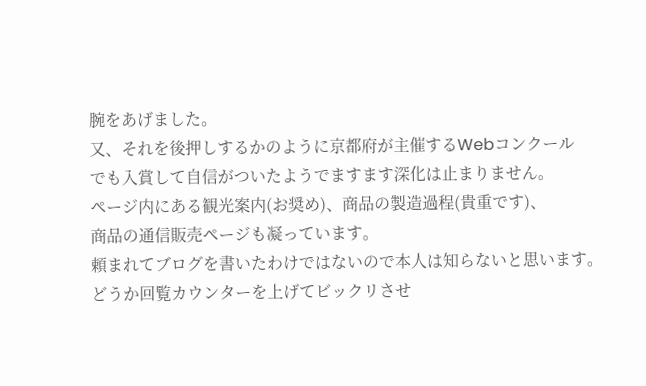腕をあげました。
又、それを後押しするかのように京都府が主催するWebコンクール
でも入賞して自信がついたようでますます深化は止まりません。
ページ内にある観光案内(お奨め)、商品の製造過程(貴重です)、
商品の通信販売ページも凝っています。
頼まれてブログを書いたわけではないので本人は知らないと思います。
どうか回覧カウンターを上げてビックリさせ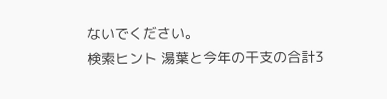ないでください。
検索ヒント 湯葉と今年の干支の合計3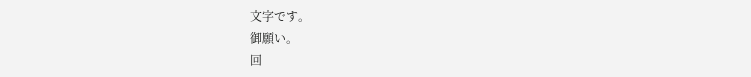文字です。
御願い。
回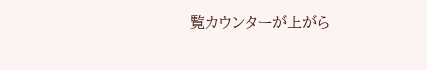覧カウンターが上がら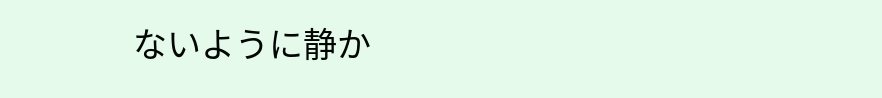ないように静か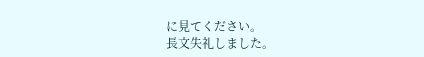に見てください。
長文失礼しました。